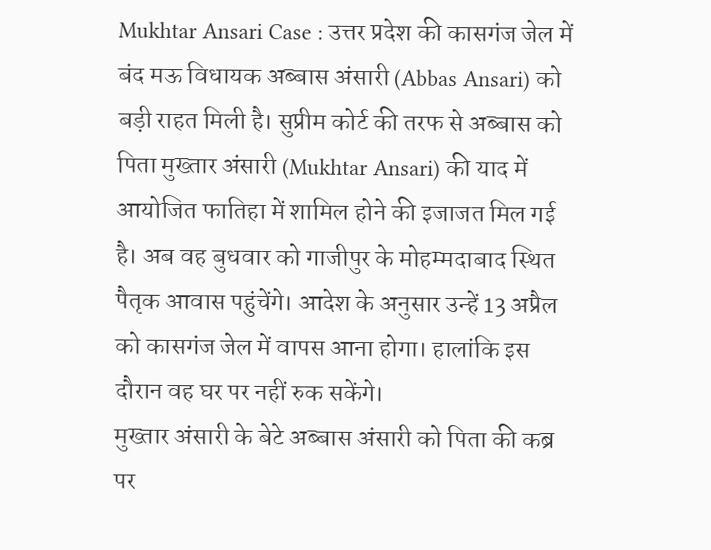Mukhtar Ansari Case : उत्तर प्रदेश की कासगंज जेल में बंद मऊ विधायक अब्बास अंसारी (Abbas Ansari) को बड़ी राहत मिली है। सुप्रीम कोर्ट की तरफ से अब्बास को पिता मुख्तार अंसारी (Mukhtar Ansari) की याद में आयोजित फातिहा में शामिल होने की इजाजत मिल गई है। अब वह बुधवार को गाजीपुर के मोहम्मदाबाद स्थित पैतृक आवास पहुंचेंगे। आदेश के अनुसार उन्हें 13 अप्रैल को कासगंज जेल में वापस आना होगा। हालांकि इस दौरान वह घर पर नहीं रुक सकेंगे।
मुख्तार अंसारी के बेटे अब्बास अंसारी को पिता की कब्र पर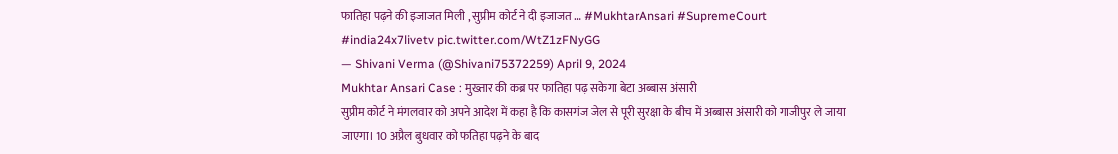फातिहा पढ़ने की इजाजत मिली , सुप्रीम कोर्ट ने दी इजाजत … #MukhtarAnsari #SupremeCourt #india24x7livetv pic.twitter.com/WtZ1zFNyGG
— Shivani Verma (@Shivani75372259) April 9, 2024
Mukhtar Ansari Case : मुख्तार की कब्र पर फातिहा पढ़ सकेगा बेटा अब्बास अंसारी
सुप्रीम कोर्ट ने मंगलवार को अपने आदेश में कहा है कि कासगंज जेल से पूरी सुरक्षा के बीच में अब्बास अंसारी को गाजीपुर ले जाया जाएगा। 10 अप्रैल बुधवार को फतिहा पढ़ने के बाद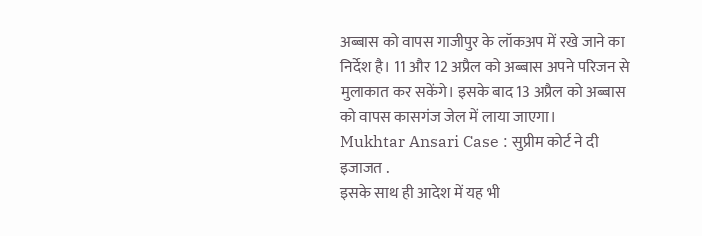अब्बास को वापस गाजीपुर के लॉकअप में रखे जाने का निर्देश है। 11 और 12 अप्रैल को अब्बास अपने परिजन से मुलाकात कर सकेंगे। इसके बाद 13 अप्रैल को अब्बास को वापस कासगंज जेल में लाया जाएगा।
Mukhtar Ansari Case : सुप्रीम कोर्ट ने दी इजाजत .
इसके साथ ही आदेश में यह भी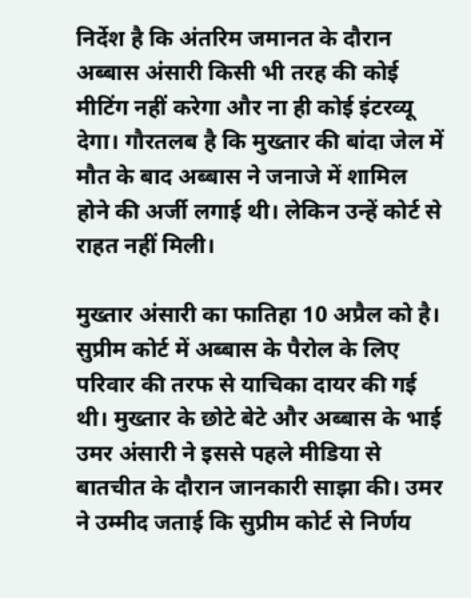निर्देश है कि अंतरिम जमानत के दौरान अब्बास अंसारी किसी भी तरह की कोई मीटिंग नहीं करेगा और ना ही कोई इंटरव्यू देगा। गौरतलब है कि मुख्तार की बांदा जेल में मौत के बाद अब्बास ने जनाजे में शामिल होने की अर्जी लगाई थी। लेकिन उन्हें कोर्ट से राहत नहीं मिली।

मुख्तार अंसारी का फातिहा 10 अप्रैल को है। सुप्रीम कोर्ट में अब्बास के पैरोल के लिए परिवार की तरफ से याचिका दायर की गई थी। मुख्तार के छोटे बेटे और अब्बास के भाई उमर अंसारी ने इससे पहले मीडिया से बातचीत के दौरान जानकारी साझा की। उमर ने उम्मीद जताई कि सुप्रीम कोर्ट से निर्णय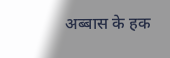अब्बास के हक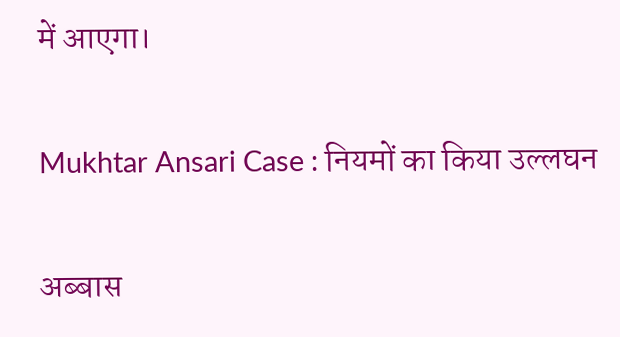में आएगा।

Mukhtar Ansari Case : नियमों का किया उल्लघन

अब्बास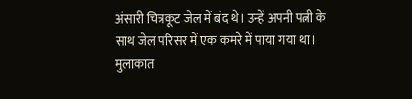अंसारी चित्रकूट जेल में बंद थे। उन्हें अपनी पत्नी के साथ जेल परिसर में एक कमरे में पाया गया था। मुलाकात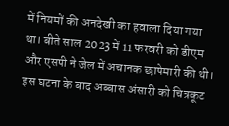में नियमों की अनदेखी का हवाला दिया गया था। बीते साल 2023 में 11 फरवरी को डीएम और एसपी ने जेल में अचानक छापेमारी की थी। इस घटना के बाद अब्बास अंसारी को चित्रकूट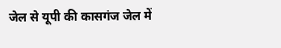जेल से यूपी की कासगंज जेल में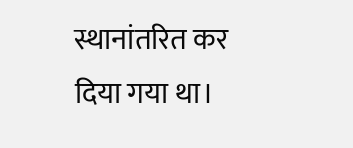स्थानांतरित कर दिया गया था।